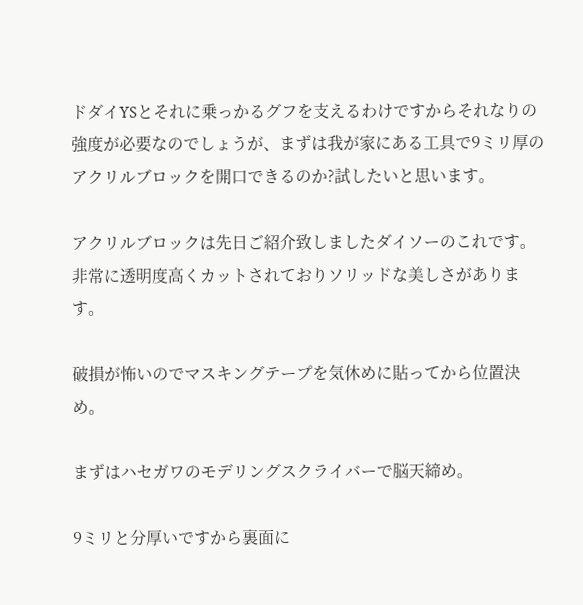ドダイYSとそれに乗っかるグフを支えるわけですからそれなりの強度が必要なのでしょうが、まずは我が家にある工具で9ミリ厚のアクリルブロックを開口できるのか?試したいと思います。

アクリルブロックは先日ご紹介致しましたダイソーのこれです。非常に透明度高くカットされておりソリッドな美しさがあります。

破損が怖いのでマスキングテープを気休めに貼ってから位置決め。

まずはハセガワのモデリングスクライバーで脳天締め。

9ミリと分厚いですから裏面に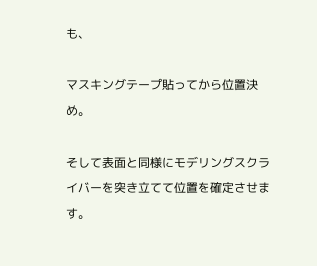も、

マスキングテープ貼ってから位置決め。

そして表面と同様にモデリングスクライバーを突き立てて位置を確定させます。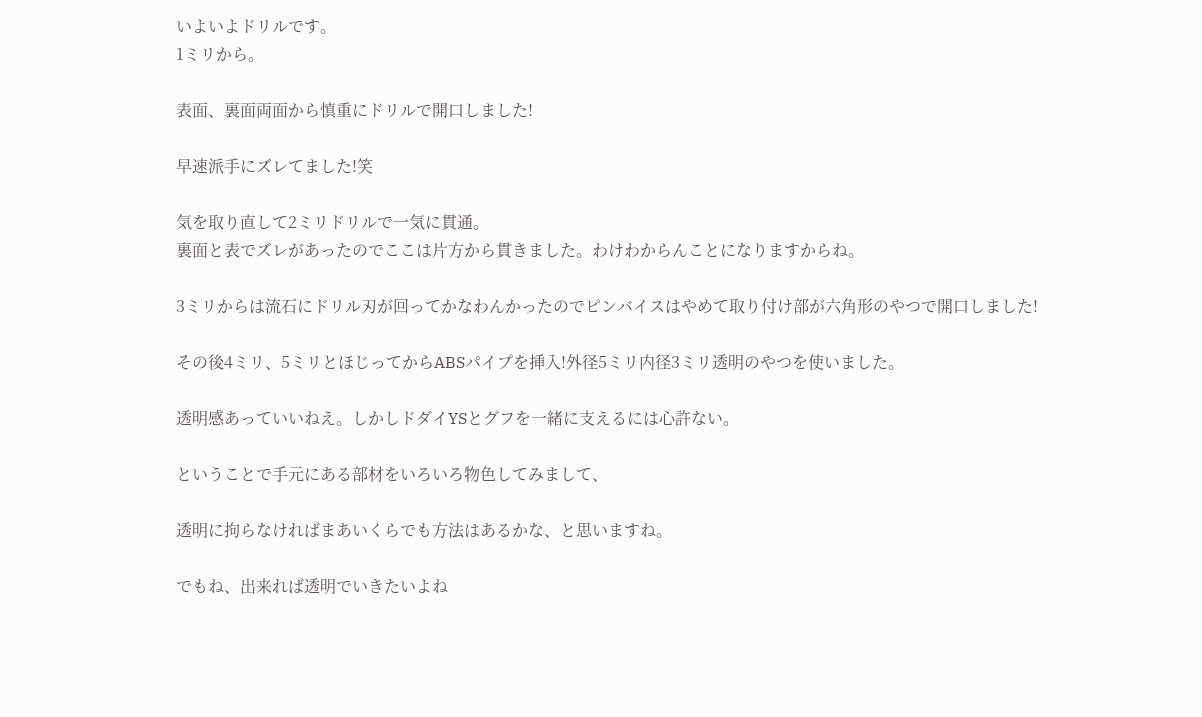いよいよドリルです。
1ミリから。

表面、裏面両面から慎重にドリルで開口しました!

早速派手にズレてました!笑

気を取り直して2ミリドリルで一気に貫通。
裏面と表でズレがあったのでここは片方から貫きました。わけわからんことになりますからね。

3ミリからは流石にドリル刃が回ってかなわんかったのでピンバイスはやめて取り付け部が六角形のやつで開口しました!

その後4ミリ、5ミリとほじってからABSパイプを挿入!外径5ミリ内径3ミリ透明のやつを使いました。

透明感あっていいねえ。しかしドダイYSとグフを一緒に支えるには心許ない。

ということで手元にある部材をいろいろ物色してみまして、

透明に拘らなければまあいくらでも方法はあるかな、と思いますね。

でもね、出来れば透明でいきたいよね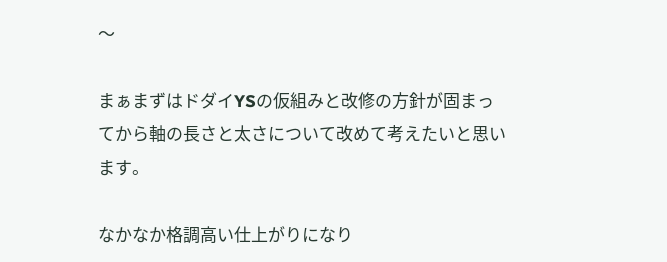〜

まぁまずはドダイYSの仮組みと改修の方針が固まってから軸の長さと太さについて改めて考えたいと思います。

なかなか格調高い仕上がりになり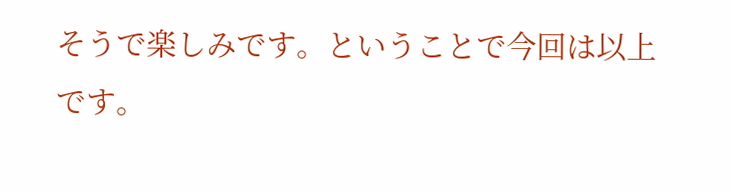そうで楽しみです。ということで今回は以上です。